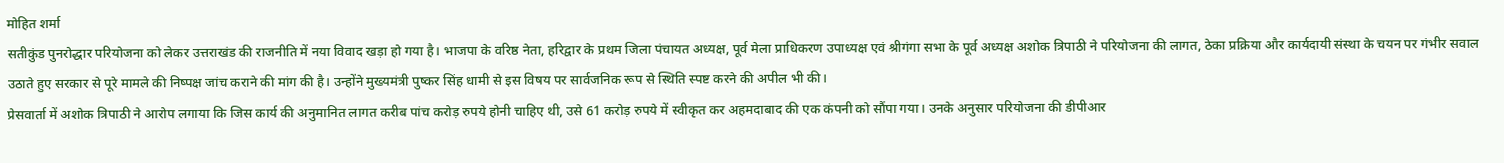मोहित शर्मा
सतीकुंड पुनरोद्धार परियोजना को लेकर उत्तराखंड की राजनीति में नया विवाद खड़ा हो गया है। भाजपा के वरिष्ठ नेता, हरिद्वार के प्रथम जिला पंचायत अध्यक्ष, पूर्व मेला प्राधिकरण उपाध्यक्ष एवं श्रीगंगा सभा के पूर्व अध्यक्ष अशोक त्रिपाठी ने परियोजना की लागत, ठेका प्रक्रिया और कार्यदायी संस्था के चयन पर गंभीर सवाल उठाते हुए सरकार से पूरे मामले की निष्पक्ष जांच कराने की मांग की है। उन्होंने मुख्यमंत्री पुष्कर सिंह धामी से इस विषय पर सार्वजनिक रूप से स्थिति स्पष्ट करने की अपील भी की।
प्रेसवार्ता में अशोक त्रिपाठी ने आरोप लगाया कि जिस कार्य की अनुमानित लागत करीब पांच करोड़ रुपये होनी चाहिए थी, उसे 61 करोड़ रुपये में स्वीकृत कर अहमदाबाद की एक कंपनी को सौंपा गया। उनके अनुसार परियोजना की डीपीआर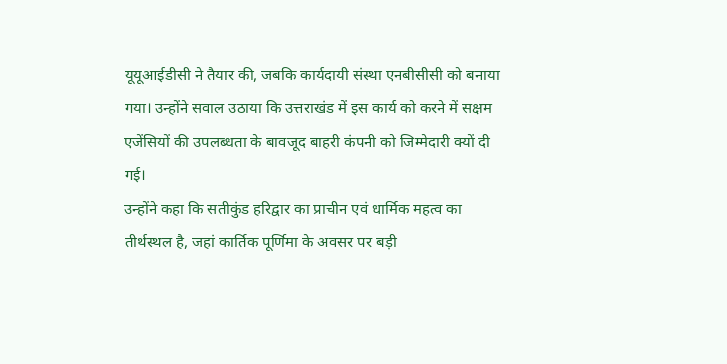यूयूआईडीसी ने तैयार की, जबकि कार्यदायी संस्था एनबीसीसी को बनाया गया। उन्होंने सवाल उठाया कि उत्तराखंड में इस कार्य को करने में सक्षम एजेंसियों की उपलब्धता के बावजूद बाहरी कंपनी को जिम्मेदारी क्यों दी गई।
उन्होंने कहा कि सतीकुंड हरिद्वार का प्राचीन एवं धार्मिक महत्व का तीर्थस्थल है, जहां कार्तिक पूर्णिमा के अवसर पर बड़ी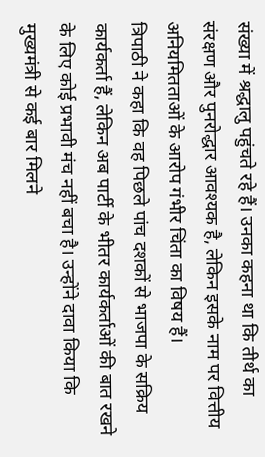संख्या में श्रद्धालु पहुंचते रहे हैं। उनका कहना था कि तीर्थ का संरक्षण और पुनरोद्धार आवश्यक है, लेकिन इसके नाम पर वित्तीय अनियमितताओं के आरोप गंभीर चिंता का विषय हैं।
त्रिपाठी ने कहा कि वह पिछले पांच दशकों से भाजपा के सक्रिय कार्यकर्ता हैं, लेकिन अब पार्टी के भीतर कार्यकर्ताओं की बात रखने के लिए कोई प्रभावी मंच नहीं बचा है। उन्होंने दावा किया कि मुख्यमंत्री से कई बार मिलने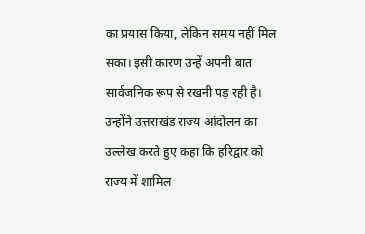का प्रयास किया, लेकिन समय नहीं मिल सका। इसी कारण उन्हें अपनी बात सार्वजनिक रूप से रखनी पड़ रही है।
उन्होंने उत्तराखंड राज्य आंदोलन का उल्लेख करते हुए कहा कि हरिद्वार को राज्य में शामिल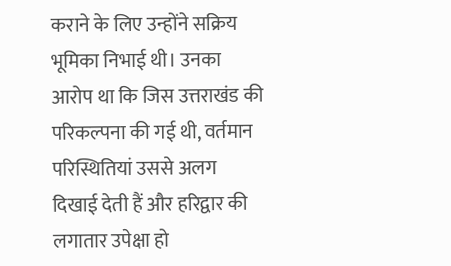कराने के लिए उन्होंने सक्रिय भूमिका निभाई थी। उनका आरोप था कि जिस उत्तराखंड की परिकल्पना की गई थी, वर्तमान परिस्थितियां उससे अलग दिखाई देती हैं और हरिद्वार की लगातार उपेक्षा हो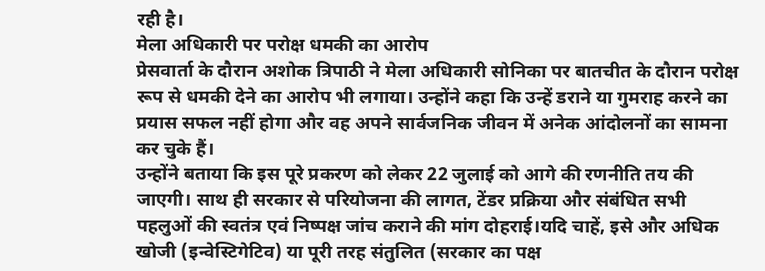रही है।
मेला अधिकारी पर परोक्ष धमकी का आरोप
प्रेसवार्ता के दौरान अशोक त्रिपाठी ने मेला अधिकारी सोनिका पर बातचीत के दौरान परोक्ष रूप से धमकी देने का आरोप भी लगाया। उन्होंने कहा कि उन्हें डराने या गुमराह करने का प्रयास सफल नहीं होगा और वह अपने सार्वजनिक जीवन में अनेक आंदोलनों का सामना कर चुके हैं।
उन्होंने बताया कि इस पूरे प्रकरण को लेकर 22 जुलाई को आगे की रणनीति तय की जाएगी। साथ ही सरकार से परियोजना की लागत, टेंडर प्रक्रिया और संबंधित सभी पहलुओं की स्वतंत्र एवं निष्पक्ष जांच कराने की मांग दोहराई।यदि चाहें, इसे और अधिक खोजी (इन्वेस्टिगेटिव) या पूरी तरह संतुलित (सरकार का पक्ष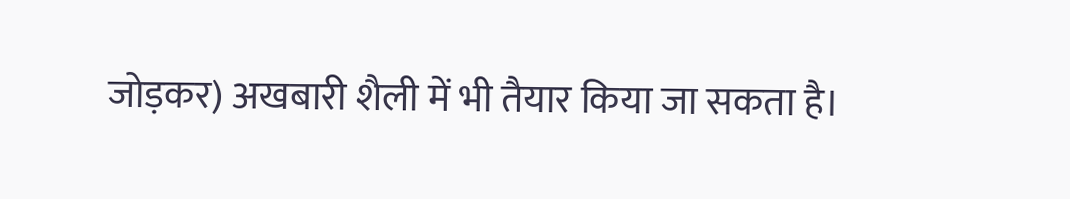जोड़कर) अखबारी शैली में भी तैयार किया जा सकता है।